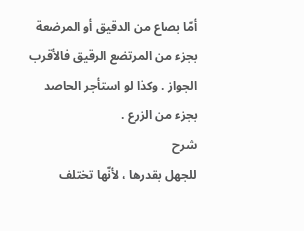أمّا بصاع من الدقيق أو المرضعة بجزء من المرتضع الرقيق فالأقرب الجواز . وكذا لو استأجر الحاصد بجزء من الزرع .
شرح
للجهل بقدرها ، لأنّها تختلف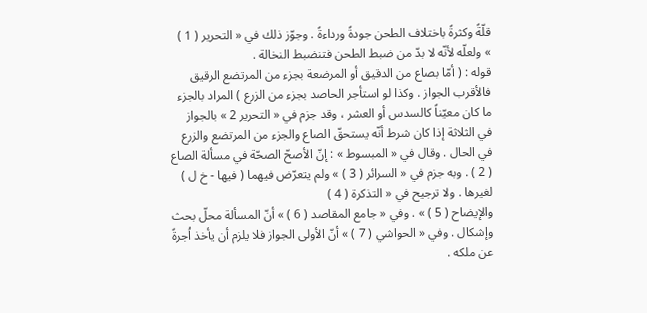قلّةً وكثرةً باختلاف الطحن جودةً ورداءةً . وجوّز ذلك في « التحرير ( 1 ) » ولعلّه لأنّه لا بدّ من ضبط الطحن فتنضبط النخالة .
قوله : ( أمّا بصاع من الدقيق أو المرضعة بجزء من المرتضع الرقيق فالأقرب الجواز . وكذا لو استأجر الحاصد بجزء من الزرع ) المراد بالجزء ما كان معيّناً كالسدس أو العشر ، وقد جزم في « التحرير 2 » بالجواز في الثلاثة إذا كان شرط أنّه يستحقّ الصاع والجزء من المرتضع والزرع في الحال . وقال في « المبسوط » : إنّ الأصحّ الصحّة في مسألة الصاع ( 2 ) . وبه جزم في « السرائر ( 3 ) » ولم يتعرّض فيهما ( فيها - خ ل ) لغيرها . ولا ترجيح في « التذكرة ( 4 )
والإيضاح ( 5 ) » . وفي « جامع المقاصد ( 6 ) » أنّ المسألة محلّ بحث وإشكال . وفي « الحواشي ( 7 ) » أنّ الأولى الجواز فلا يلزم أن يأخذ اُجرةً عن ملكه .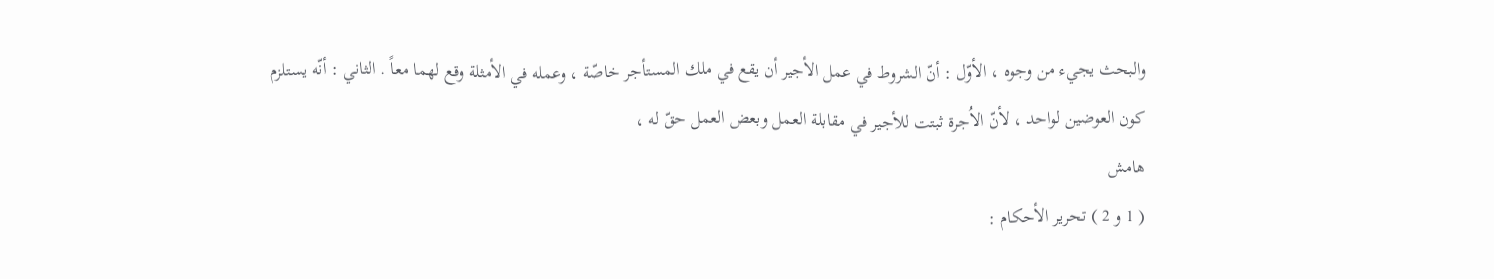والبحث يجيء من وجوه ، الأوّل : أنّ الشروط في عمل الأجير أن يقع في ملك المستأجر خاصّة ، وعمله في الأمثلة وقع لهما معاً . الثاني : أنّه يستلزم كون العوضين لواحد ، لأنّ الاُجرة ثبتت للأجير في مقابلة العمل وبعض العمل حقّ له ،
هامش
( 1 و 2 ) تحرير الأحكام :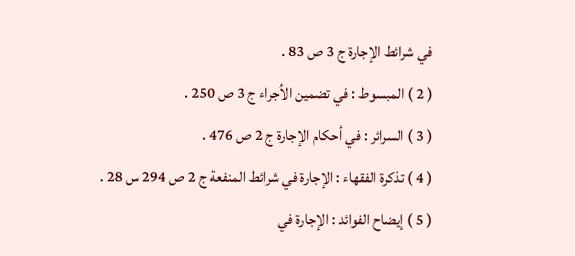في شرائط الإجارة ج 3 ص 83 .
( 2 ) المبسوط : في تضمين الاُجراء ج 3 ص 250 .
( 3 ) السرائر : في أحكام الإجارة ج 2 ص 476 .
( 4 ) تذكرة الفقهاء : الإجارة في شرائط المنفعة ج 2 ص 294 س 28 .
( 5 ) إيضاح الفوائد : الإجارة في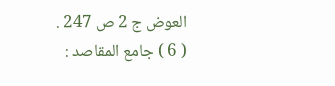العوض ج 2 ص 247 .
( 6 ) جامع المقاصد :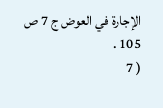الإجارة في العوض ج 7 ص 105 .
( 7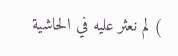) لم نعثر عليه في الحاشية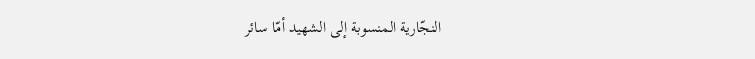النجّارية المنسوبة إلى الشهيد أمّا سائر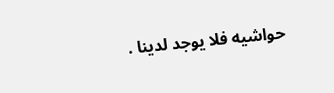حواشيه فلا يوجد لدينا .